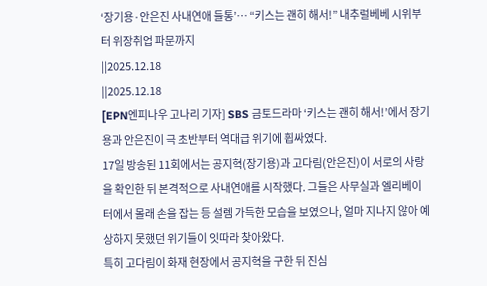‘장기용·안은진 사내연애 들통’… “키스는 괜히 해서!” 내추럴베베 시위부터 위장취업 파문까지
||2025.12.18
||2025.12.18
[EPN엔피나우 고나리 기자] SBS 금토드라마 ‘키스는 괜히 해서!’에서 장기용과 안은진이 극 초반부터 역대급 위기에 휩싸였다.
17일 방송된 11회에서는 공지혁(장기용)과 고다림(안은진)이 서로의 사랑을 확인한 뒤 본격적으로 사내연애를 시작했다. 그들은 사무실과 엘리베이터에서 몰래 손을 잡는 등 설렘 가득한 모습을 보였으나, 얼마 지나지 않아 예상하지 못했던 위기들이 잇따라 찾아왔다.
특히 고다림이 화재 현장에서 공지혁을 구한 뒤 진심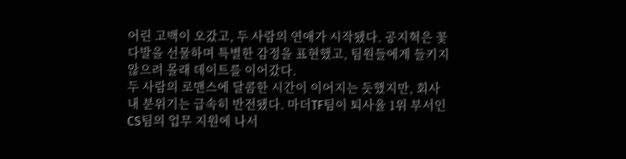어린 고백이 오갔고, 두 사람의 연애가 시작됐다. 공지혁은 꽃다발을 선물하며 특별한 감정을 표현했고, 팀원들에게 들키지 않으려 몰래 데이트를 이어갔다.
두 사람의 로맨스에 달콤한 시간이 이어지는 듯했지만, 회사 내 분위기는 급속히 반전됐다. 마더TF팀이 퇴사율 1위 부서인 CS팀의 업무 지원에 나서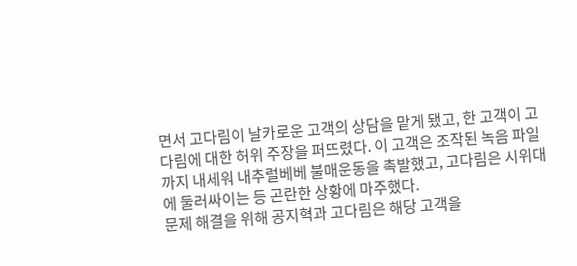면서 고다림이 날카로운 고객의 상담을 맡게 됐고, 한 고객이 고다림에 대한 허위 주장을 퍼뜨렸다. 이 고객은 조작된 녹음 파일까지 내세워 내추럴베베 불매운동을 촉발했고, 고다림은 시위대에 둘러싸이는 등 곤란한 상황에 마주했다.
문제 해결을 위해 공지혁과 고다림은 해당 고객을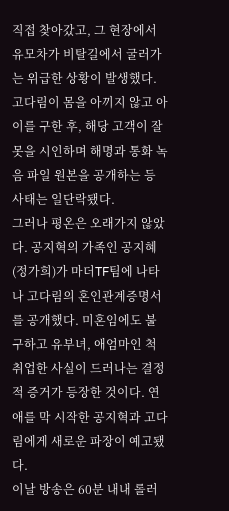직접 찾아갔고, 그 현장에서 유모차가 비탈길에서 굴러가는 위급한 상황이 발생했다. 고다림이 몸을 아끼지 않고 아이를 구한 후, 해당 고객이 잘못을 시인하며 해명과 통화 녹음 파일 원본을 공개하는 등 사태는 일단락됐다.
그러나 평온은 오래가지 않았다. 공지혁의 가족인 공지혜(정가희)가 마더TF팀에 나타나 고다림의 혼인관계증명서를 공개했다. 미혼임에도 불구하고 유부녀, 애엄마인 척 취업한 사실이 드러나는 결정적 증거가 등장한 것이다. 연애를 막 시작한 공지혁과 고다림에게 새로운 파장이 예고됐다.
이날 방송은 60분 내내 롤러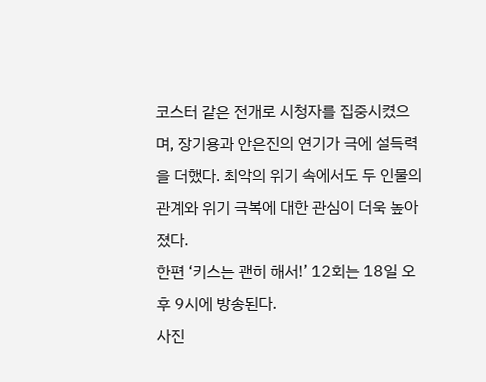코스터 같은 전개로 시청자를 집중시켰으며, 장기용과 안은진의 연기가 극에 설득력을 더했다. 최악의 위기 속에서도 두 인물의 관계와 위기 극복에 대한 관심이 더욱 높아졌다.
한편 ‘키스는 괜히 해서!’ 12회는 18일 오후 9시에 방송된다.
사진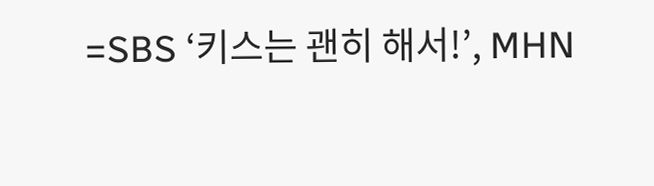=SBS ‘키스는 괜히 해서!’, MHN